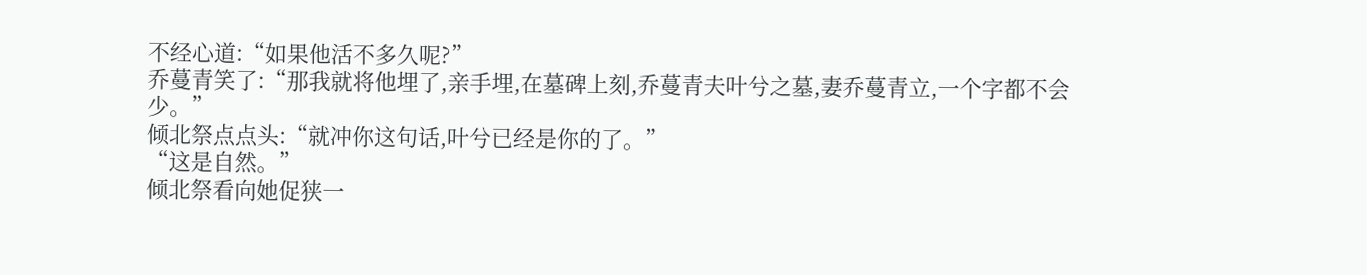不经心道:“如果他活不多久呢?”
乔蔓青笑了:“那我就将他埋了,亲手埋,在墓碑上刻,乔蔓青夫叶兮之墓,妻乔蔓青立,一个字都不会少。”
倾北祭点点头:“就冲你这句话,叶兮已经是你的了。”
“这是自然。”
倾北祭看向她促狭一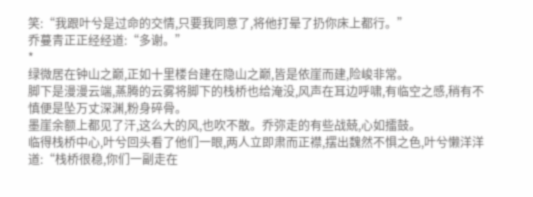笑:“我跟叶兮是过命的交情,只要我同意了,将他打晕了扔你床上都行。”
乔蔓青正正经经道:“多谢。”
*
绿微居在钟山之巅,正如十里楼台建在隐山之巅,皆是依崖而建,险峻非常。
脚下是漫漫云端,蒸腾的云雾将脚下的栈桥也给淹没,风声在耳边呼啸,有临空之感,稍有不慎便是坠万丈深渊,粉身碎骨。
墨崖余额上都见了汗,这么大的风,也吹不散。乔弥走的有些战兢,心如擂鼓。
临得栈桥中心,叶兮回头看了他们一眼,两人立即肃而正襟,摆出魏然不惧之色,叶兮懒洋洋道:“栈桥很稳,你们一副走在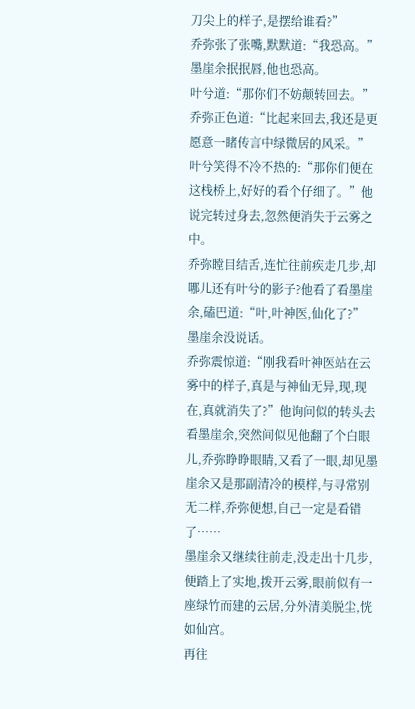刀尖上的样子,是摆给谁看?”
乔弥张了张嘴,默默道:“我恐高。”
墨崖余抿抿唇,他也恐高。
叶兮道:“那你们不妨颠转回去。”
乔弥正色道:“比起来回去,我还是更愿意一睹传言中绿微居的风采。”
叶兮笑得不冷不热的:“那你们便在这栈桥上,好好的看个仔细了。”他说完转过身去,忽然便消失于云雾之中。
乔弥瞠目结舌,连忙往前疾走几步,却哪儿还有叶兮的影子?他看了看墨崖余,磕巴道:“叶,叶神医,仙化了?”
墨崖余没说话。
乔弥震惊道:“刚我看叶神医站在云雾中的样子,真是与神仙无异,现,现在,真就消失了?”他询问似的转头去看墨崖余,突然间似见他翻了个白眼儿,乔弥睁睁眼睛,又看了一眼,却见墨崖余又是那副清冷的模样,与寻常别无二样,乔弥便想,自己一定是看错了……
墨崖余又继续往前走,没走出十几步,便踏上了实地,拨开云雾,眼前似有一座绿竹而建的云居,分外清美脱尘,恍如仙宫。
再往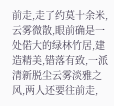前走,走了约莫十余米,云雾微散,眼前确是一处偌大的绿林竹居,建造精美,错落有致,一派清新脱尘云雾淡雅之风,两人还要往前走,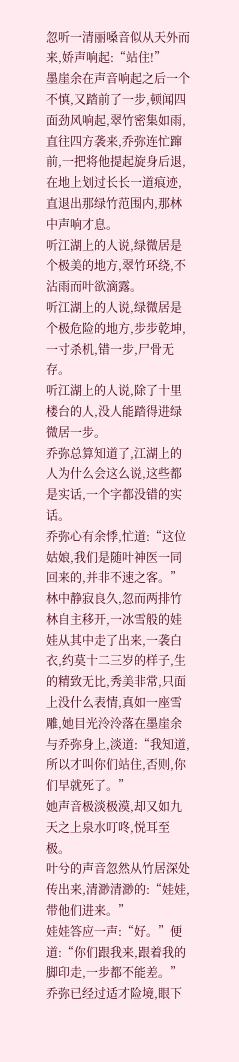忽听一清丽嗓音似从天外而来,娇声响起:“站住!”
墨崖余在声音响起之后一个不慎,又踏前了一步,顿闻四面劲风响起,翠竹密集如雨,直往四方袭来,乔弥连忙蹿前,一把将他提起旋身后退,在地上划过长长一道痕迹,直退出那绿竹范围内,那林中声响才息。
听江湖上的人说,绿微居是个极美的地方,翠竹环绕,不沾雨而叶欲滴露。
听江湖上的人说,绿微居是个极危险的地方,步步乾坤,一寸杀机,错一步,尸骨无存。
听江湖上的人说,除了十里楼台的人,没人能踏得进绿微居一步。
乔弥总算知道了,江湖上的人为什么会这么说,这些都是实话,一个字都没错的实话。
乔弥心有余悸,忙道:“这位姑娘,我们是随叶神医一同回来的,并非不速之客。”
林中静寂良久,忽而两排竹林自主移开,一冰雪般的娃娃从其中走了出来,一袭白衣,约莫十二三岁的样子,生的精致无比,秀美非常,只面上没什么表情,真如一座雪雕,她目光泠泠落在墨崖余与乔弥身上,淡道:“我知道,所以才叫你们站住,否则,你们早就死了。”
她声音极淡极漠,却又如九天之上泉水叮咚,悦耳至极。
叶兮的声音忽然从竹居深处传出来,清渺清渺的:“娃娃,带他们进来。”
娃娃答应一声:“好。”便道:“你们跟我来,跟着我的脚印走,一步都不能差。”
乔弥已经过适才险境,眼下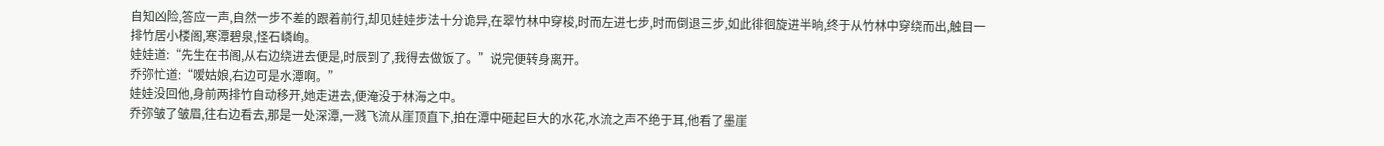自知凶险,答应一声,自然一步不差的跟着前行,却见娃娃步法十分诡异,在翠竹林中穿梭,时而左进七步,时而倒退三步,如此徘徊旋进半晌,终于从竹林中穿绕而出,触目一排竹居小楼阁,寒潭碧泉,怪石嶙峋。
娃娃道:“先生在书阁,从右边绕进去便是,时辰到了,我得去做饭了。”说完便转身离开。
乔弥忙道:“嗳姑娘,右边可是水潭啊。”
娃娃没回他,身前两排竹自动移开,她走进去,便淹没于林海之中。
乔弥皱了皱眉,往右边看去,那是一处深潭,一溅飞流从崖顶直下,拍在潭中砸起巨大的水花,水流之声不绝于耳,他看了墨崖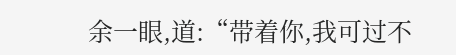余一眼,道:“带着你,我可过不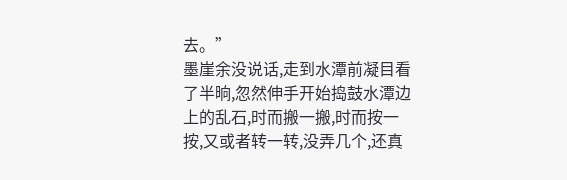去。”
墨崖余没说话,走到水潭前凝目看了半晌,忽然伸手开始捣鼓水潭边上的乱石,时而搬一搬,时而按一按,又或者转一转,没弄几个,还真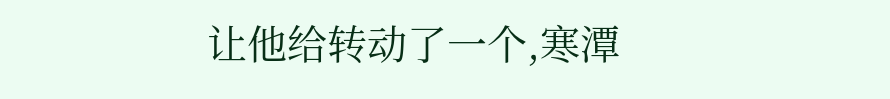让他给转动了一个,寒潭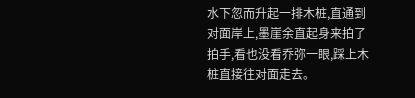水下忽而升起一排木桩,直通到对面岸上,墨崖余直起身来拍了拍手,看也没看乔弥一眼,踩上木桩直接往对面走去。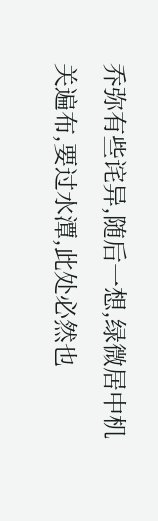乔弥有些诧异,随后一想,绿微居中机关遍布,要过水潭,此处必然也